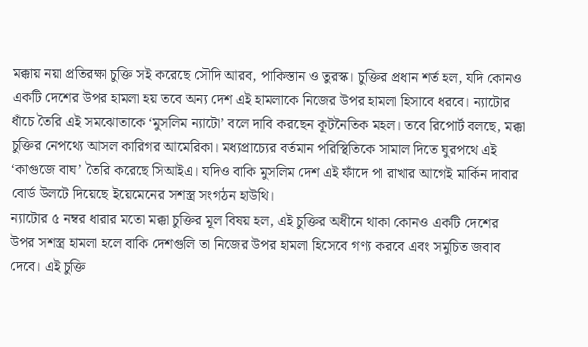মক্কায় নয়া প্রতিরক্ষা চুক্তি সই করেছে সৌদি আরব, পাকিস্তান ও তুরস্ক। চুক্তির প্রধান শর্ত হল, যদি কোনও একটি দেশের উপর হামলা হয় তবে অন্য দেশ এই হামলাকে নিজের উপর হামলা হিসাবে ধরবে। ন্যাটোর ধাঁচে তৈরি এই সমঝোতাকে ‘মুসলিম ন্যাটো’ বলে দাবি করছেন কূটনৈতিক মহল। তবে রিপোর্ট বলছে, মক্কা চুক্তির নেপথ্যে আসল কারিগর আমেরিকা। মধ্যপ্রাচ্যের বর্তমান পরিস্থিতিকে সামাল দিতে ঘুরপথে এই ‘কাগুজে বাঘ’ তৈরি করেছে সিআইএ। যদিও বাকি মুসলিম দেশ এই ফাঁদে পা রাখার আগেই মার্কিন দাবার বোর্ড উলটে দিয়েছে ইয়েমেনের সশস্ত্র সংগঠন হাউথি।
ন্যাটোর ৫ নম্বর ধারার মতো মক্কা চুক্তির মূল বিষয় হল, এই চুক্তির অধীনে থাকা কোনও একটি দেশের উপর সশস্ত্র হামলা হলে বাকি দেশগুলি তা নিজের উপর হামলা হিসেবে গণ্য করবে এবং সমুচিত জবাব দেবে। এই চুক্তি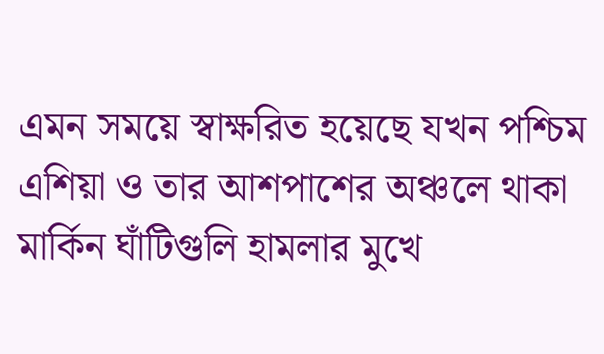এমন সময়ে স্বাক্ষরিত হয়েছে যখন পশ্চিম এশিয়া ও তার আশপাশের অঞ্চলে থাকা মার্কিন ঘাঁটিগুলি হামলার মুখে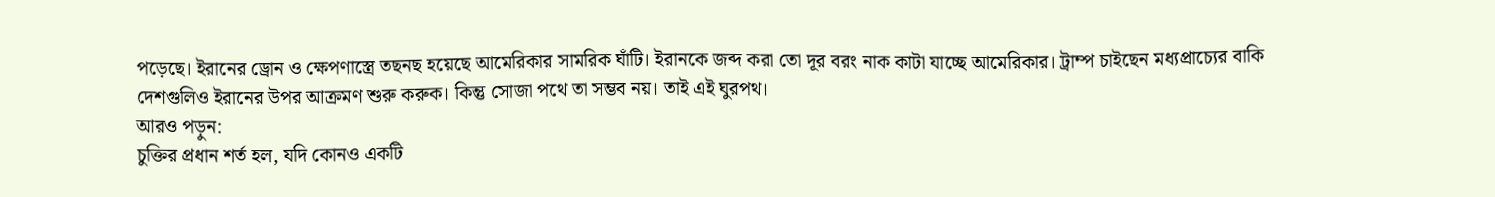পড়েছে। ইরানের ড্রোন ও ক্ষেপণাস্ত্রে তছনছ হয়েছে আমেরিকার সামরিক ঘাঁটি। ইরানকে জব্দ করা তো দূর বরং নাক কাটা যাচ্ছে আমেরিকার। ট্রাম্প চাইছেন মধ্যপ্রাচ্যের বাকি দেশগুলিও ইরানের উপর আক্রমণ শুরু করুক। কিন্তু সোজা পথে তা সম্ভব নয়। তাই এই ঘুরপথ।
আরও পড়ুন:
চুক্তির প্রধান শর্ত হল, যদি কোনও একটি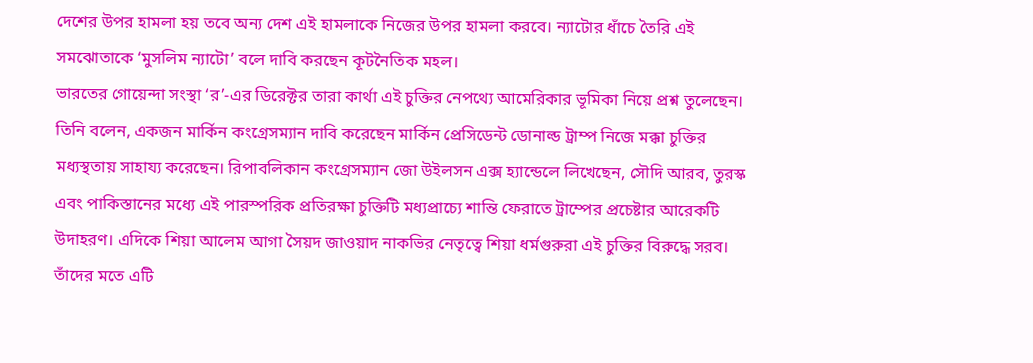দেশের উপর হামলা হয় তবে অন্য দেশ এই হামলাকে নিজের উপর হামলা করবে। ন্যাটোর ধাঁচে তৈরি এই সমঝোতাকে ‘মুসলিম ন্যাটো’ বলে দাবি করছেন কূটনৈতিক মহল।
ভারতের গোয়েন্দা সংস্থা ‘র’-এর ডিরেক্টর তারা কার্থা এই চুক্তির নেপথ্যে আমেরিকার ভূমিকা নিয়ে প্রশ্ন তুলেছেন। তিনি বলেন, একজন মার্কিন কংগ্রেসম্যান দাবি করেছেন মার্কিন প্রেসিডেন্ট ডোনাল্ড ট্রাম্প নিজে মক্কা চুক্তির মধ্যস্থতায় সাহায্য করেছেন। রিপাবলিকান কংগ্রেসম্যান জো উইলসন এক্স হ্যান্ডেলে লিখেছেন, সৌদি আরব, তুরস্ক এবং পাকিস্তানের মধ্যে এই পারস্পরিক প্রতিরক্ষা চুক্তিটি মধ্যপ্রাচ্যে শান্তি ফেরাতে ট্রাম্পের প্রচেষ্টার আরেকটি উদাহরণ। এদিকে শিয়া আলেম আগা সৈয়দ জাওয়াদ নাকভির নেতৃত্বে শিয়া ধর্মগুরুরা এই চুক্তির বিরুদ্ধে সরব। তাঁদের মতে এটি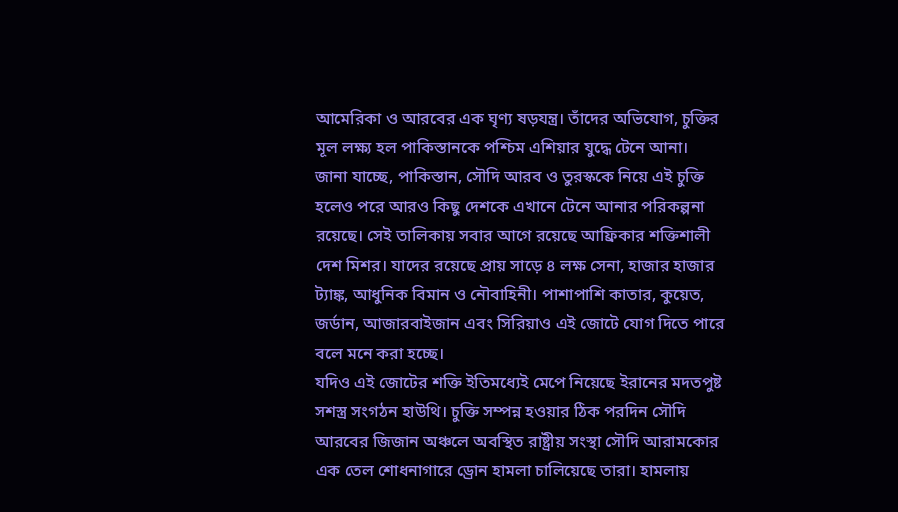আমেরিকা ও আরবের এক ঘৃণ্য ষড়যন্ত্র। তাঁদের অভিযোগ, চুক্তির মূল লক্ষ্য হল পাকিস্তানকে পশ্চিম এশিয়ার যুদ্ধে টেনে আনা।
জানা যাচ্ছে, পাকিস্তান, সৌদি আরব ও তুরস্ককে নিয়ে এই চুক্তি হলেও পরে আরও কিছু দেশকে এখানে টেনে আনার পরিকল্পনা রয়েছে। সেই তালিকায় সবার আগে রয়েছে আফ্রিকার শক্তিশালী দেশ মিশর। যাদের রয়েছে প্রায় সাড়ে ৪ লক্ষ সেনা, হাজার হাজার ট্যাঙ্ক, আধুনিক বিমান ও নৌবাহিনী। পাশাপাশি কাতার, কুয়েত, জর্ডান, আজারবাইজান এবং সিরিয়াও এই জোটে যোগ দিতে পারে বলে মনে করা হচ্ছে।
যদিও এই জোটের শক্তি ইতিমধ্যেই মেপে নিয়েছে ইরানের মদতপুষ্ট সশস্ত্র সংগঠন হাউথি। চুক্তি সম্পন্ন হওয়ার ঠিক পরদিন সৌদি আরবের জিজান অঞ্চলে অবস্থিত রাষ্ট্রীয় সংস্থা সৌদি আরামকোর এক তেল শোধনাগারে ড্রোন হামলা চালিয়েছে তারা। হামলায়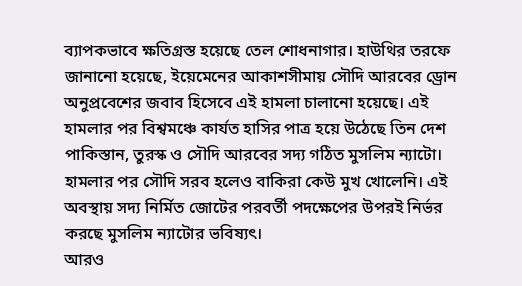ব্যাপকভাবে ক্ষতিগ্রস্ত হয়েছে তেল শোধনাগার। হাউথির তরফে জানানো হয়েছে, ইয়েমেনের আকাশসীমায় সৌদি আরবের ড্রোন অনুপ্রবেশের জবাব হিসেবে এই হামলা চালানো হয়েছে। এই হামলার পর বিশ্বমঞ্চে কার্যত হাসির পাত্র হয়ে উঠেছে তিন দেশ পাকিস্তান, তুরস্ক ও সৌদি আরবের সদ্য গঠিত মুসলিম ন্যাটো। হামলার পর সৌদি সরব হলেও বাকিরা কেউ মুখ খোলেনি। এই অবস্থায় সদ্য নির্মিত জোটের পরবর্তী পদক্ষেপের উপরই নির্ভর করছে মুসলিম ন্যাটোর ভবিষ্যৎ।
আরও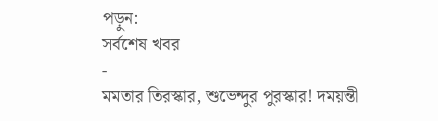পড়ুন:
সর্বশেষ খবর
-
মমতার তিরস্কার, শুভেন্দুর পুরস্কার! দময়ন্তী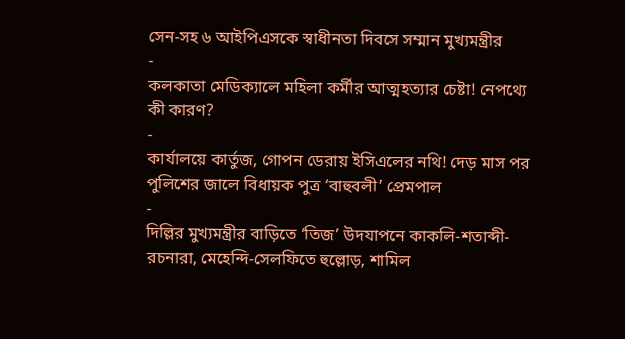সেন-সহ ৬ আইপিএসকে স্বাধীনতা দিবসে সম্মান মুখ্যমন্ত্রীর
-
কলকাতা মেডিক্যালে মহিলা কর্মীর আত্মহত্যার চেষ্টা! নেপথ্যে কী কারণ?
-
কার্যালয়ে কার্তুজ, গোপন ডেরায় ইসিএলের নথি! দেড় মাস পর পুলিশের জালে বিধায়ক পুত্র ‘বাহুবলী’ প্রেমপাল
-
দিল্লির মুখ্যমন্ত্রীর বাড়িতে ‘তিজ’ উদযাপনে কাকলি-শতাব্দী-রচনারা, মেহেন্দি-সেলফিতে হুল্লোড়, শামিল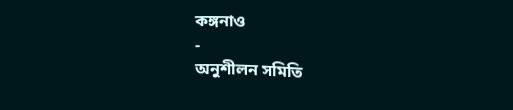কঙ্গনাও
-
অনুশীলন সমিতি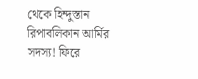থেকে হিন্দুস্তান রিপাবলিকান আর্মির সদস্য! ফিরে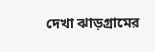দেখা ঝাড়গ্রামের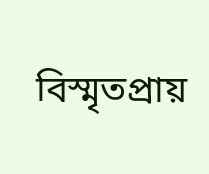বিস্মৃতপ্রায়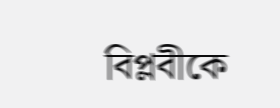বিপ্লবীকে